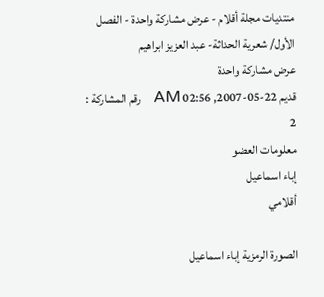منتديات مجلة أقلام - عرض مشاركة واحدة - الفصل الأول/ شعرية الحداثة- عبد العزيز ابراهيم
عرض مشاركة واحدة
قديم 22-05-2007, 02:56 AM   رقم المشاركة : 2
معلومات العضو
إباء اسماعيل
أقلامي

الصورة الرمزية إباء اسماعيل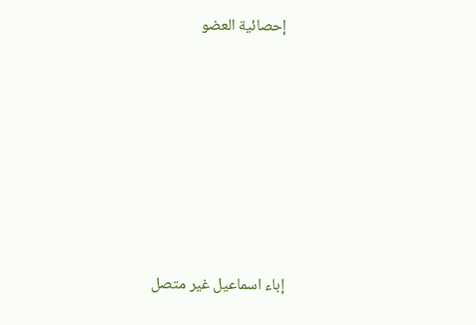إحصائية العضو







إباء اسماعيل غير متصل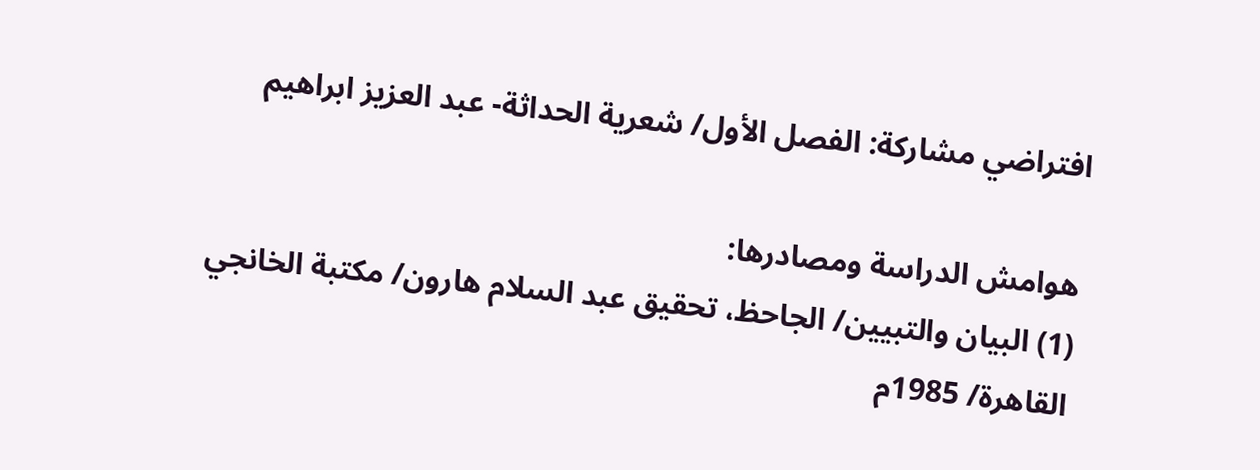افتراضي مشاركة: الفصل الأول/ شعرية الحداثة- عبد العزيز ابراهيم

هوامش الدراسة ومصادرها:
(1) البيان والتبيين/ الجاحظ، تحقيق عبد السلام هارون/ مكتبة الخانجي القاهرة/ 1985م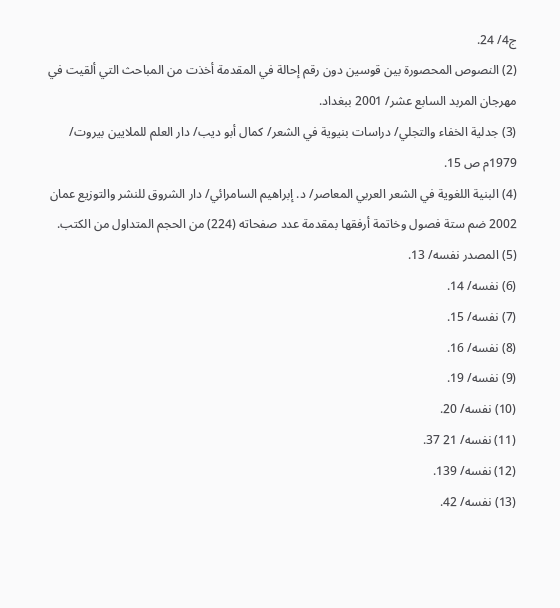ج4/ 24.
(2) النصوص المحصورة بين قوسين دون رقم إحالة في المقدمة أخذت من المباحث التي ألقيت في مهرجان المربد السابع عشر/ 2001 ببغداد.
(3) جدلية الخفاء والتجلي/ دراسات بنيوية في الشعر/ كمال أبو ديب/ دار العلم للملايين بيروت/ 1979م ص 15.
(4) البنية اللغوية في الشعر العربي المعاصر/ د. إبراهيم السامرائي/ دار الشروق للنشر والتوزيع عمان 2002 ضم ستة فصول وخاتمة أرفقها بمقدمة عدد صفحاته (224) من الحجم المتداول من الكتب.
(5) المصدر نفسه/ 13.
(6) نفسه/ 14.
(7) نفسه/ 15.
(8) نفسه/ 16.
(9) نفسه/ 19.
(10) نفسه/ 20.
(11) نفسه/ 21 37.
(12) نفسه/ 139.
(13) نفسه/ 42.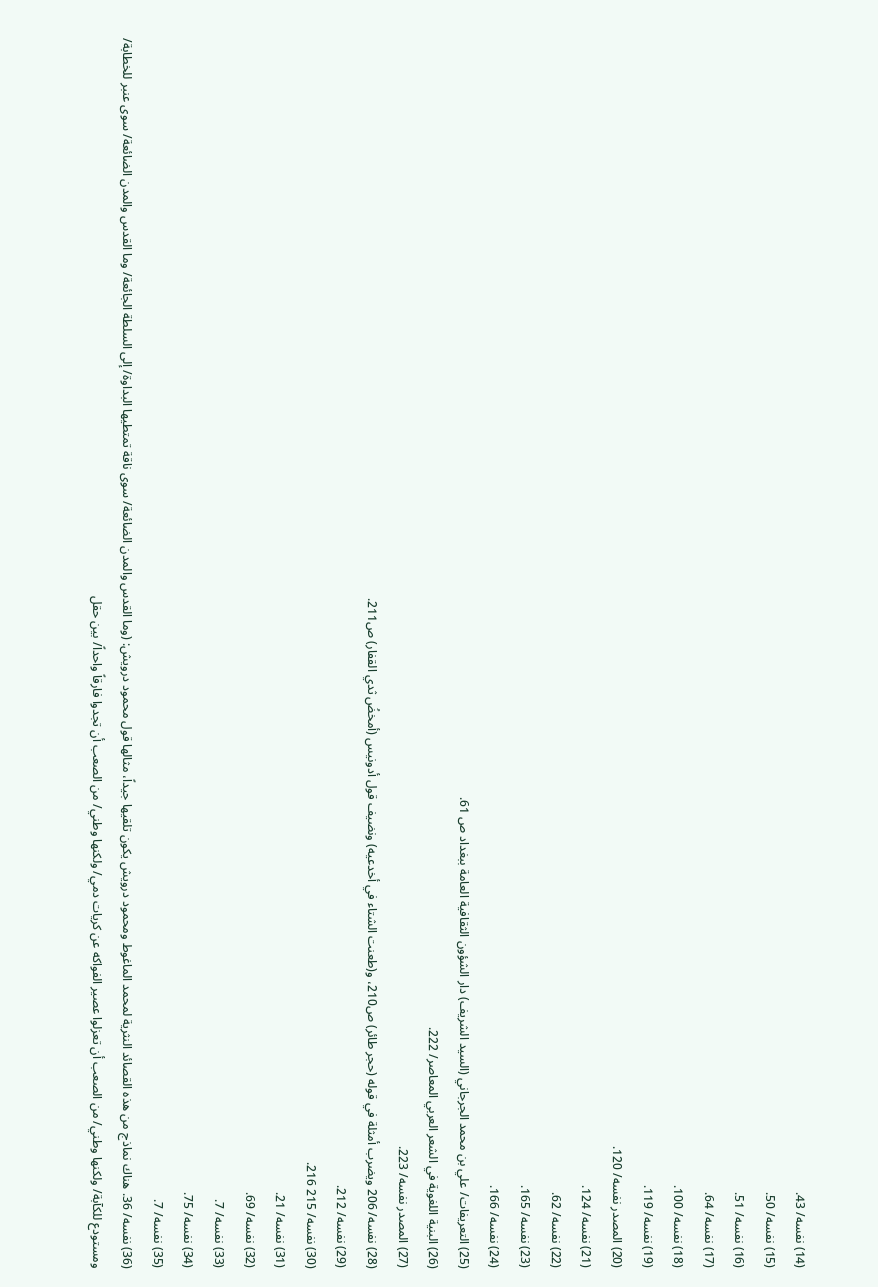(14) نفسه/ 43.
(15) نفسه/ 50.
(16) نفسه/ 51.
(17) نفسه/ 64.
(18) نفسه/ 100.
(19) نفسه/ 119.
(20) المصدر نفسه/ 120.
(21) نفسه/ 124.
(22) نفسه/ 62.
(23) نفسه/ 165.
(24) نفسه/ 166.
(25) التعريفات/ علي بن محمد الجرجاني (السيد الشريف) دار الشؤون الثقافية العامة ببغداد ص 61.
(26) البنية اللغوية في الشعر العربي المعاصر/ 222.
(27) المصدر نفسه/ 223.
(28) نفسه/ 206 ويضرب أمثلة في قوله (حجر طائر) ص210، و(طعنت الشتاء في أخدعيه) ونضيف قول أدونيس (أمخضُ ثدي القفار) ص211.
(29) نفسه/ 212.
(30) نفسه/ 215 216.
(31) نفسه/ 21.
(32) نفسه/ 69.
(33) نفسه/ 7.
(34) نفسه/ 75.
(35) نفسه/ 7.
(36) نفسه/ 36. هناك نماذج من هذه القصائد النثرية لمحمد الماغوط ومحمود درويش يكون تلقيها جيداً، مثالها قول محمود درويش: (وما القدس والمدن الضائعة/ سوى ناقة تمتطيها البداوة/ إلى السلطة الجائعة/ وما القدس والمدن الضائعة/ سوى عنبر للخطابة/ ومستودع للكآبة/ ولكنها وطني/ من الصعب أن تعزلوا عصير الفواكه عن كريات دمي/ ولكنها وطني/ من الصعب أن تجدوا فارقاً واحداً/ بين حقل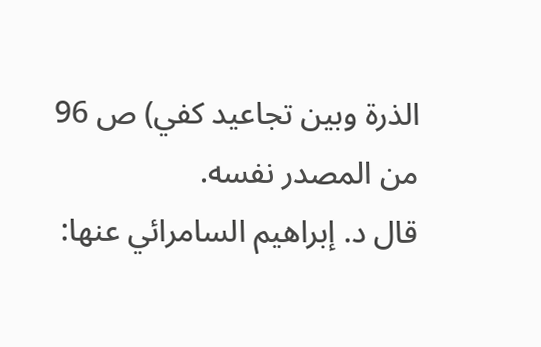الذرة وبين تجاعيد كفي) ص 96 من المصدر نفسه.
قال د. إبراهيم السامرائي عنها: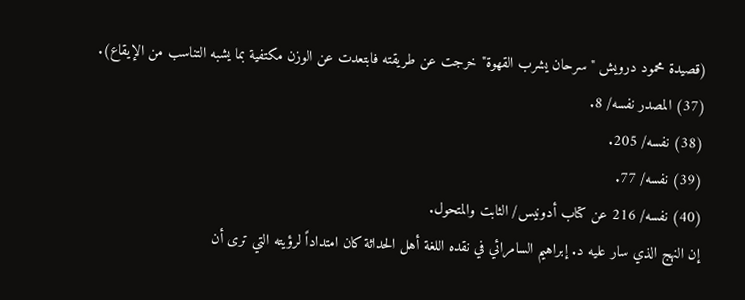(قصيدة محمود درويش "سرحان يشرب القهوة" خرجت عن طريقته فابتعدت عن الوزن مكتفية بما يشبه التناسب من الإيقاع).
(37) المصدر نفسه/ 8.
(38) نفسه/ 205.
(39) نفسه/ 77.
(40) نفسه/ 216 عن كتاب أدونيس/ الثابت والمتحول.
إن النهج الذي سار عليه د. إبراهيم السامرائي في نقده اللغة أهل الحداثة كان امتداداً لرؤيته التي ترى أن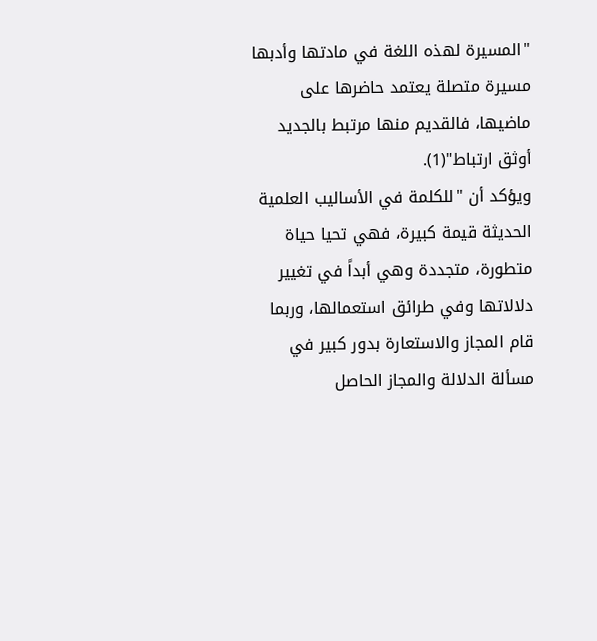"المسيرة لهذه اللغة في مادتها وأدبها مسيرة متصلة يعتمد حاضرها على ماضيها، فالقديم منها مرتبط بالجديد أوثق ارتباط"(1).
ويؤكد أن "للكلمة في الأساليب العلمية الحديثة قيمة كبيرة، فهي تحيا حياة متطورة، متجددة وهي أبداً في تغيير دلالاتها وفي طرائق استعمالها، وربما قام المجاز والاستعارة بدور كبير في مسألة الدلالة والمجاز الحاصل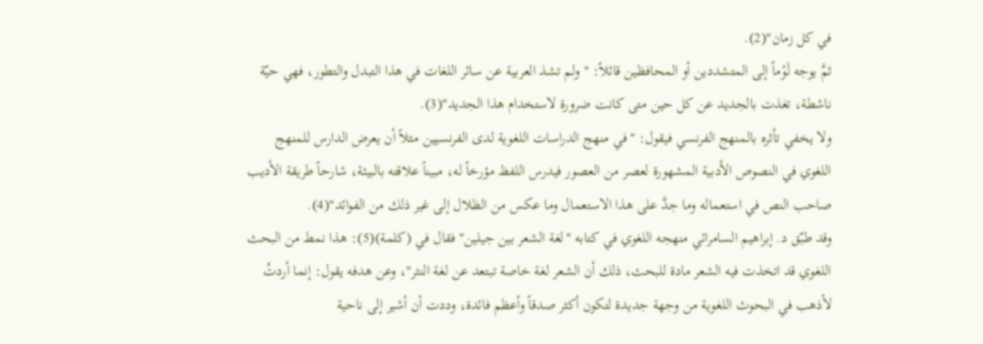في كل زمان"(2).
ثمَّ يوجه لَوْماً إلى المتشددين أو المحافظين قائلاً: "ولم تشذ العربية عن سائر اللغات في هذا التبدل والتطور، فهي حيّة ناشطة، تغذت بالجديد عن كل حين متى كانت ضرورة لاستخدام هذا الجديد"(3).
ولا يخفي تأثره بالمنهج الفرنسي فيقول: "في منهج الدراسات اللغوية لدى الفرنسيين مثلاً أن يعرض الدارس للمنهج اللغوي في النصوص الأدبية المشهورة لعصر من العصور فيدرس اللفظ مؤرخاً له، مبيناً علاقته بالبيئة، شارحاً طريقة الأديب صاحب النص في استعماله وما جدَّ على هذا الاستعمال وما عكس من الظلال إلى غير ذلك من الفوائد"(4).
وقد طبّق د. إبراهيم السامرائي منهجه اللغوي في كتابه "لغة الشعر بين جيلين" فقال في (كلمة)(5): هذا نمط من البحث اللغوي قد اتخذت فيه الشعر مادة للبحث، ذلك أن الشعر لغة خاصة تبتعد عن لغة النثر"، وعن هدفه يقول: إنما أردتُ لأذهب في البحوث اللغوية من وجهة جديدة لتكون أكثر صدقاً وأعظم فائدة، وددت أن أشير إلى ناحية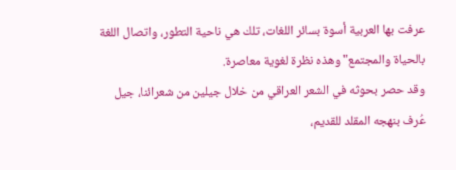عرفت بها العربية أسوة بسائر اللغات، تلك هي ناحية التطور، واتصال اللغة بالحياة والمجتمع" وهذه نظرة لغوية معاصرة.
وقد حصر بحوثه في الشعر العراقي من خلال جيلين من شعرائنا، جيل عُرف بنهجه المقلد للقديم،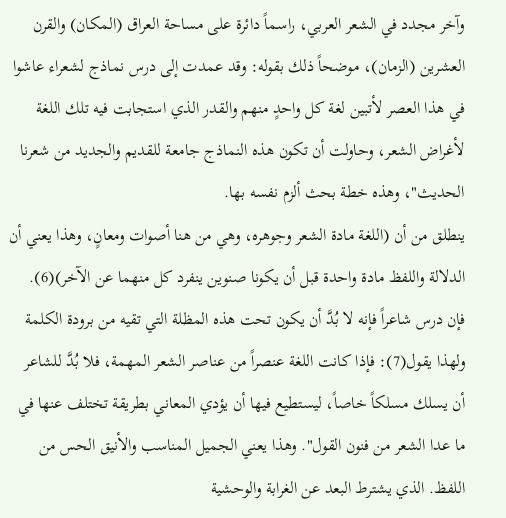وآخر مجدد في الشعر العربي، راسماً دائرة على مساحة العراق (المكان) والقرن العشرين (الزمان)، موضحاً ذلك بقوله: وقد عمدت إلى درس نماذج لشعراء عاشوا في هذا العصر لأتبين لغة كل واحدٍ منهم والقدر الذي استجابت فيه تلك اللغة لأغراض الشعر، وحاولت أن تكون هذه النماذج جامعة للقديم والجديد من شعرنا الحديث"، وهذه خطة بحث ألزم نفسه بها.
ينطلق من أن (اللغة مادة الشعر وجوهره، وهي من هنا أصوات ومعانٍ، وهذا يعني أن الدلالة واللفظ مادة واحدة قبل أن يكونا صنوين ينفرد كل منهما عن الآخر)(6).
فإن درس شاعراً فإنه لا بُدَّ أن يكون تحت هذه المظلة التي تقيه من برودة الكلمة ولهذا يقول(7): فإذا كانت اللغة عنصراً من عناصر الشعر المهمة، فلا بُدَّ للشاعر أن يسلك مسلكاً خاصاً، ليستطيع فيها أن يؤدي المعاني بطريقة تختلف عنها في ما عدا الشعر من فنون القول". وهذا يعني الجميل المناسب والأنيق الحس من اللفظ. الذي يشترط البعد عن الغرابة والوحشية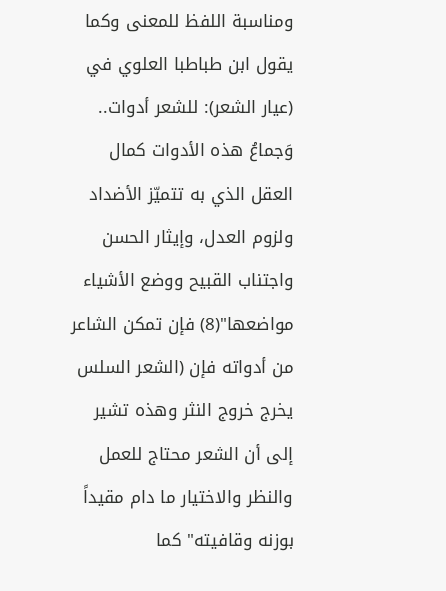ومناسبة اللفظ للمعنى وكما يقول ابن طباطبا العلوي في (عيار الشعر): للشعر أدوات.. وَجماعُ هذه الأدوات كمال العقل الذي به تتميّز الأضداد ولزوم العدل، وإيثار الحسن واجتناب القبيح ووضع الأشياء مواضعها"(8) فإن تمكن الشاعر من أدواته فإن (الشعر السلس يخرج خروج النثر وهذه تشير إلى أن الشعر محتاج للعمل والنظر والاختيار ما دام مقيداً بوزنه وقافيته" كما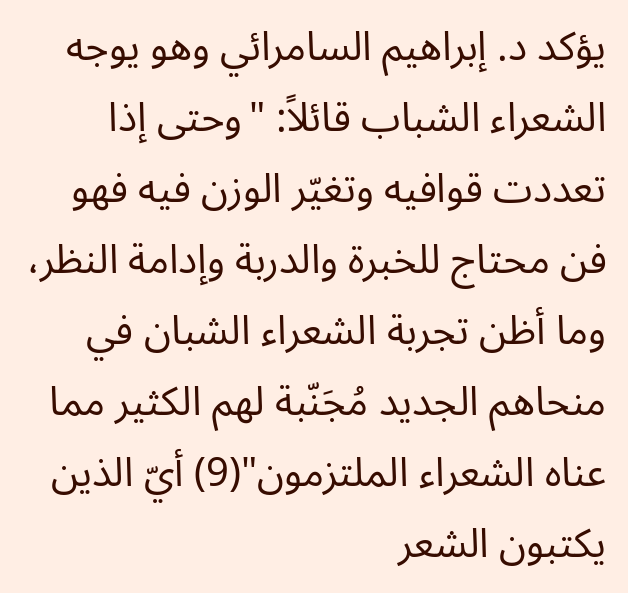يؤكد د. إبراهيم السامرائي وهو يوجه الشعراء الشباب قائلاً: "وحتى إذا تعددت قوافيه وتغيّر الوزن فيه فهو فن محتاج للخبرة والدربة وإدامة النظر، وما أظن تجربة الشعراء الشبان في منحاهم الجديد مُجَنّبة لهم الكثير مما عناه الشعراء الملتزمون"(9) أيّ الذين يكتبون الشعر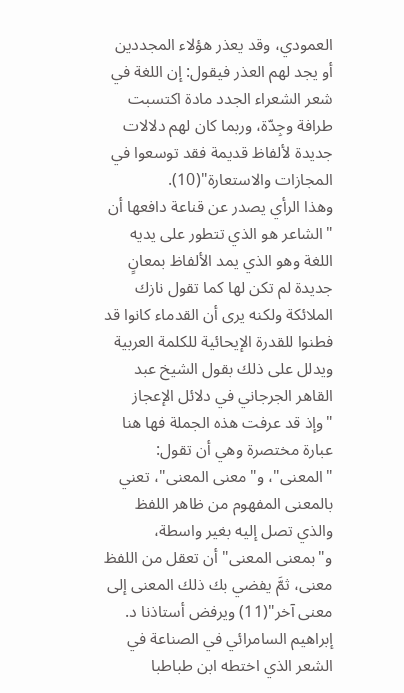العمودي، وقد يعذر هؤلاء المجددين أو يجد لهم العذر فيقول: إن اللغة في شعر الشعراء الجدد مادة اكتسبت طرافة وجِدّة، وربما كان لهم دلالات جديدة لألفاظ قديمة فقد توسعوا في المجازات والاستعارة"(10).
وهذا الرأي يصدر عن قناعة دافعها أن "الشاعر هو الذي تتطور على يديه اللغة وهو الذي يمد الألفاظ بمعانٍ جديدة لم تكن لها كما تقول نازك الملائكة ولكنه يرى أن القدماء كانوا قد فطنوا للقدرة الإيحائية للكلمة العربية ويدلل على ذلك بقول الشيخ عبد القاهر الجرجاني في دلائل الإعجاز "وإذ قد عرفت هذه الجملة فها هنا عبارة مختصرة وهي أن تقول: "المعنى"، و"معنى المعنى"، تعني بالمعنى المفهوم من ظاهر اللفظ والذي تصل إليه بغير واسطة، و"بمعنى المعنى" أن تعقل من اللفظ معنى، ثمَّ يفضي بك ذلك المعنى إلى معنى آخر"(11) ويرفض أستاذنا د. إبراهيم السامرائي في الصناعة في الشعر الذي اختطه ابن طباطبا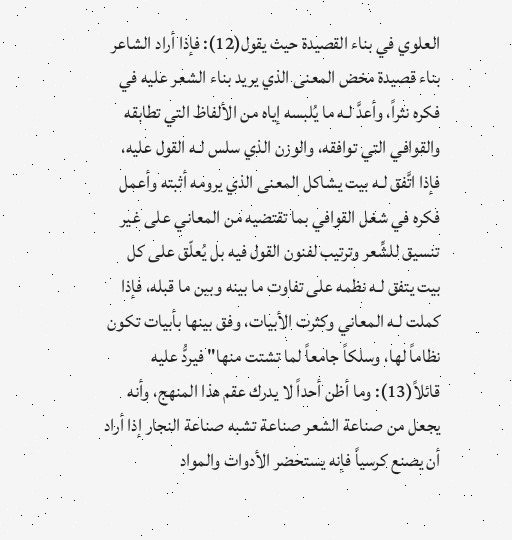العلوي في بناء القصيدة حيث يقول(12): فإذا أراد الشاعر بناء قصيدة مخض المعنى الذي يريد بناء الشعر عليه في فكره نثراً، وأعدَّ لـه ما يُلبسه إياه من الألفاظ التي تطابقه والقوافي التي توافقه، والوزن الذي سلس لـه القول عليه، فإذا اتَّفق لـه بيت يشاكل المعنى الذي يرومه أثبته وأعمل فكره في شغل القوافي بما تقتضيه من المعاني على غير تنسيق للشِّعر وترتيب لفنون القول فيه بل يُعلّق على كل بيت يتفق لـه نظمه على تفاوت ما بينه وبين ما قبله، فإذا كملت لـه المعاني وكثرت الأبيات، وفق بينها بأبيات تكون نظاماً لها، وسلكاً جامعاً لما تشتت منها" فيردُّ عليه قائلاً(13): وما أظن أحداً لا يدرك عقم هذا المنهج، وأنه يجعل من صناعة الشعر صناعة تشبه صناعة النجار إذا أراد أن يصنع كرسياً فإنه يستحضر الأدوات والمواد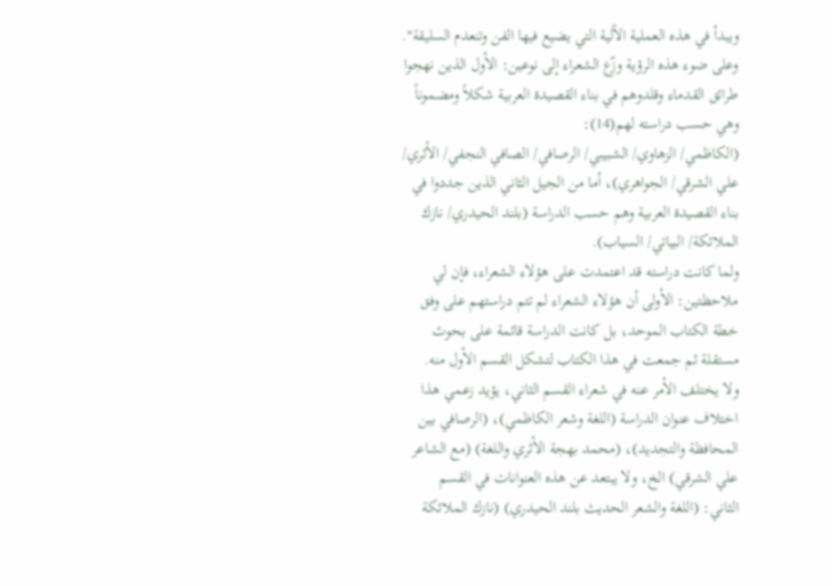ويبدأ في هذه العملية الآلية التي يضيع فيها الفن وتنعدم السليقة".
وعلى ضوء هذه الرؤية وزّع الشعراء إلى نوعين: الأول الذين نهجوا طرائق القدماء وقلدوهم في بناء القصيدة العربية شكلاً ومضموناً وهي حسب دراسته لهم(14):
(الكاظمي/ الزهاوي/ الشبيبي/ الرصافي/ الصافي النجفي/ الأثري/ علي الشرقي/ الجواهري)، أما من الجيل الثاني الذين جددوا في بناء القصيدة العربية وهم حسب الدراسة (بلند الحيدري/ نازك الملائكة/ البياتي/ السياب).
ولما كانت دراسته قد اعتمدت على هؤلاء الشعراء، فإن لي ملاحظتين: الأولى أن هؤلاء الشعراء لم تتم دراستهم على وفق خطة الكتاب الموحد، بل كانت الدراسة قائمة على بحوث مستقلة ثم جمعت في هذا الكتاب لتشكل القسم الأول منه.
ولا يختلف الأمر عنه في شعراء القسم الثاني، يؤيد زعمي هذا اختلاف عنوان الدراسة (اللغة وشعر الكاظمي)، (الرصافي بين المحافظة والتجديد)، (محمد بهجة الأثري واللغة) (مع الشاعر علي الشرقي) الخ، ولا يبتعد عن هذه العنوانات في القسم الثاني: (اللغة والشعر الحديث بلند الحيدري) (نازك الملائكة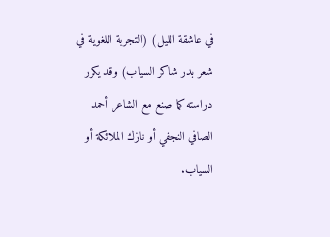في عاشقة الليل) (التجربة اللغوية في شعر بدر شاكر السياب) وقد يكرر دراسته كما صنع مع الشاعر أحمد الصافي النجفي أو نازك الملائكة أو السياب.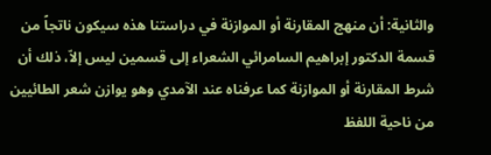والثانية: أن منهج المقارنة أو الموازنة في دراستنا هذه سيكون ناتجاً من قسمة الدكتور إبراهيم السامرائي الشعراء إلى قسمين ليس إلاّ، ذلك أن شرط المقارنة أو الموازنة كما عرفناه عند الآمدي وهو يوازن شعر الطائيين من ناحية اللفظ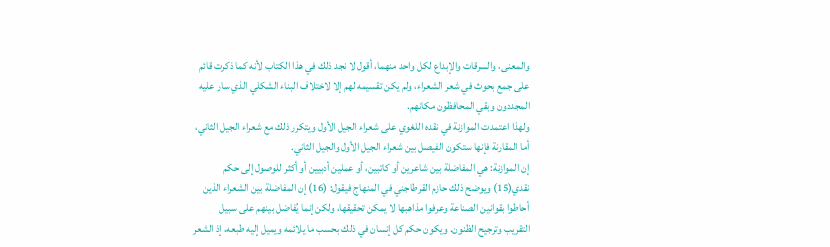والمعنى، والسرقات والإبداع لكل واحد منهما، أقول لا نجد ذلك في هذا الكتاب لأنه كما ذكرت قائم على جمع بحوث في شعر الشعراء، ولم يكن تقسيمه لهم إلا لاختلاف البناء الشكلي الذي سار عليه المجددون وبقي المحافظون مكانهم.
ولهذا اعتمدت الموازنة في نقده اللغوي على شعراء الجيل الأول ويتكرر ذلك مع شعراء الجيل الثاني، أما المقارنة فإنها ستكون الفيصل بين شعراء الجيل الأول والجيل الثاني.
إن الموازنة: هي المفاضلة بين شاعرين أو كاتبين، أو عملين أدبيين أو أكثر للوصول إلى حكم نقدي(15) ويوضح ذلك حازم القرطاجني في المنهاج فيقول: (16) إن المفاضلة بين الشعراء الذين أحاطوا بقوانين الصناعة وعرفوا مذاهبها لا يمكن تحقيقها، ولكن إنما يُفاضل بينهم على سبيل التقريب وترجيح الظنون. ويكون حكم كل إنسان في ذلك بحسب ما يلائمه ويميل إليه طبعه، إذ الشعر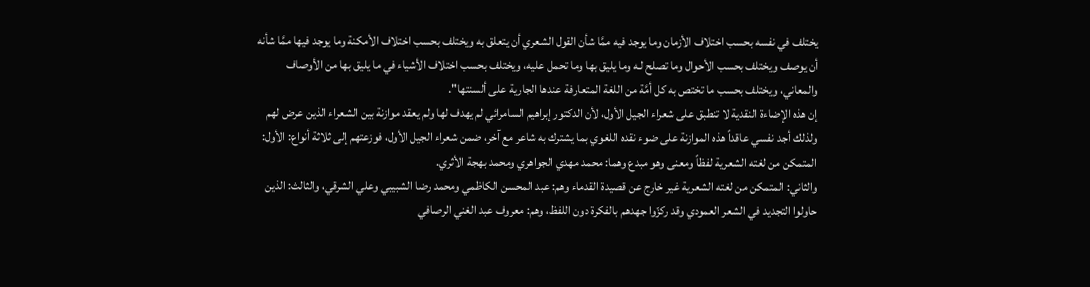يختلف في نفسه بحسب اختلاف الأزمان وما يوجد فيه ممَّا شأن القول الشعري أن يتعلق به ويختلف بحسب اختلاف الأمكنة وما يوجد فيها ممَّا شأنه أن يوصف ويختلف بحسب الأحوال وما تصلح لـه وما يليق بها وما تحمل عليه، ويختلف بحسب اختلاف الأشياء في ما يليق بها من الأوصاف والمعاني، ويختلف بحسب ما تختص به كل أمَّة من اللغة المتعارفة عندها الجارية على ألسنتها".
إن هذه الإضاءة النقدية لا تنطبق على شعراء الجيل الأول، لأن الدكتور إبراهيم السامرائي لم يهدف لها ولم يعقد موازنة بين الشعراء الذين عرض لهم ولذلك أجد نفسي عاقداً هذه الموازنة على ضوء نقده اللغوي بما يشترك به شاعر مع آخر، ضمن شعراء الجيل الأول، فوزعتهم إلى ثلاثة أنواع: الأول: المتمكن من لغته الشعرية لفظاً ومعنى وهو مبدع وهما: محمد مهدي الجواهري ومحمد بهجة الأثري.
والثاني: المتمكن من لغته الشعرية غير خارج عن قصيدة القدماء وهم: عبد المحسن الكاظمي ومحمد رضا الشبيبي وعلي الشرقي، والثالث: الذين حاولوا التجديد في الشعر العمودي وقد ركزّوا جهدهم بالفكرة دون اللفظ، وهم: معروف عبد الغني الرصافي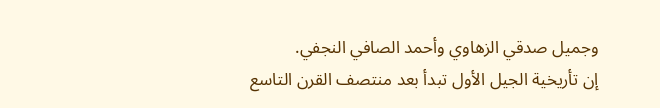وجميل صدقي الزهاوي وأحمد الصافي النجفي.
إن تأريخية الجيل الأول تبدأ بعد منتصف القرن التاسع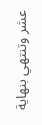عشر وتنتهي بنهاية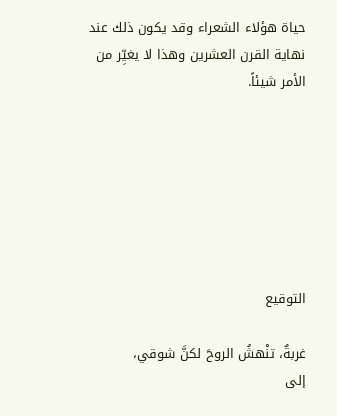حياة هؤلاء الشعراء وقد يكون ذلك عند نهاية القرن العشرين وهذا لا يغيِّر من الأمر شيئاً.







التوقيع

غربةٌ، تنْهشُ الروحَ لكنَّ شوقي،
إلى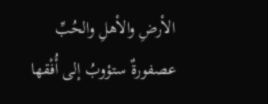الأرضِ والأهلِ والحُبِّ
عصفورةٌ ستؤوبُ إلى أُفْقها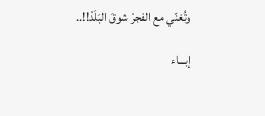وتُغنّي مع الفجرْ شوقَ البَلَدْ!!..

إبـــاء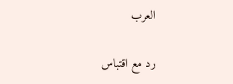العرب

رد مع اقتباس